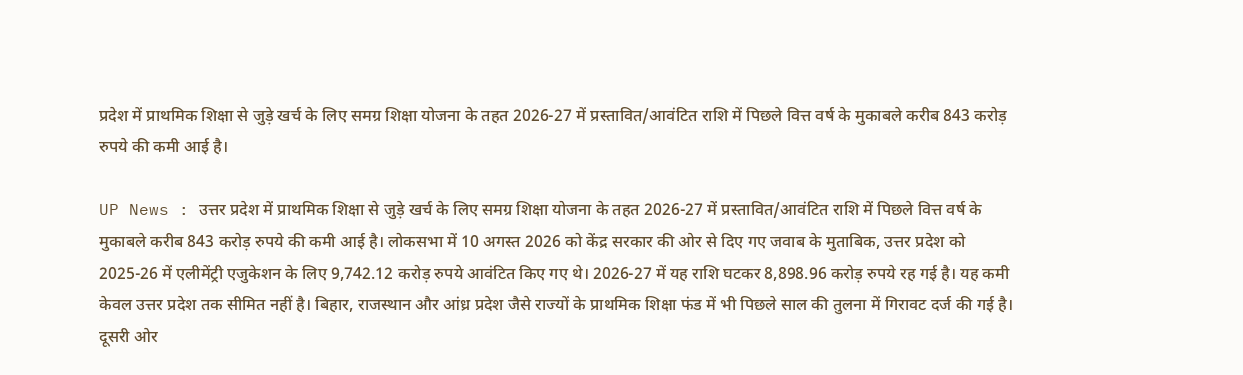प्रदेश में प्राथमिक शिक्षा से जुड़े खर्च के लिए समग्र शिक्षा योजना के तहत 2026-27 में प्रस्तावित/आवंटित राशि में पिछले वित्त वर्ष के मुकाबले करीब 843 करोड़ रुपये की कमी आई है।

UP News : उत्तर प्रदेश में प्राथमिक शिक्षा से जुड़े खर्च के लिए समग्र शिक्षा योजना के तहत 2026-27 में प्रस्तावित/आवंटित राशि में पिछले वित्त वर्ष के मुकाबले करीब 843 करोड़ रुपये की कमी आई है। लोकसभा में 10 अगस्त 2026 को केंद्र सरकार की ओर से दिए गए जवाब के मुताबिक, उत्तर प्रदेश को 2025-26 में एलीमेंट्री एजुकेशन के लिए 9,742.12 करोड़ रुपये आवंटित किए गए थे। 2026-27 में यह राशि घटकर 8,898.96 करोड़ रुपये रह गई है। यह कमी केवल उत्तर प्रदेश तक सीमित नहीं है। बिहार, राजस्थान और आंध्र प्रदेश जैसे राज्यों के प्राथमिक शिक्षा फंड में भी पिछले साल की तुलना में गिरावट दर्ज की गई है। दूसरी ओर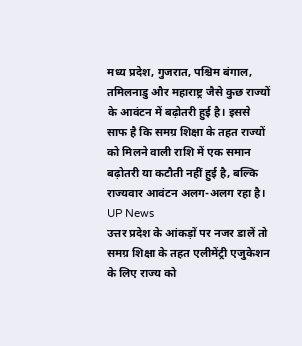मध्य प्रदेश, गुजरात, पश्चिम बंगाल, तमिलनाडु और महाराष्ट्र जैसे कुछ राज्यों के आवंटन में बढ़ोतरी हुई है। इससे साफ है कि समग्र शिक्षा के तहत राज्यों को मिलने वाली राशि में एक समान बढ़ोतरी या कटौती नहीं हुई है, बल्कि राज्यवार आवंटन अलग-अलग रहा है।
UP News
उत्तर प्रदेश के आंकड़ों पर नजर डालें तो समग्र शिक्षा के तहत एलीमेंट्री एजुकेशन के लिए राज्य को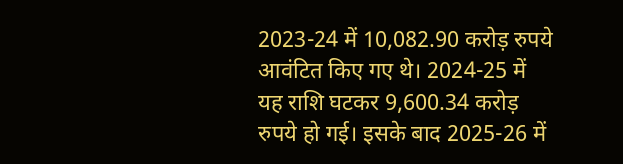2023-24 में 10,082.90 करोड़ रुपये आवंटित किए गए थे। 2024-25 में यह राशि घटकर 9,600.34 करोड़ रुपये हो गई। इसके बाद 2025-26 में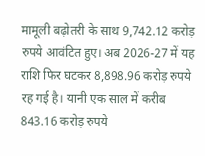मामूली बढ़ोतरी के साथ 9,742.12 करोड़ रुपये आवंटित हुए। अब 2026-27 में यह राशि फिर घटकर 8,898.96 करोड़ रुपये रह गई है। यानी एक साल में करीब 843.16 करोड़ रुपये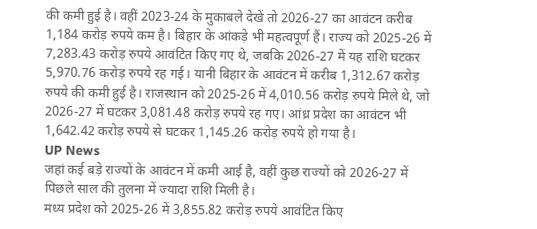की कमी हुई है। वहीं 2023-24 के मुकाबले देखें तो 2026-27 का आवंटन करीब 1,184 करोड़ रुपये कम है। बिहार के आंकड़े भी महत्वपूर्ण हैं। राज्य को 2025-26 में 7,283.43 करोड़ रुपये आवंटित किए गए थे, जबकि 2026-27 में यह राशि घटकर 5,970.76 करोड़ रुपये रह गई। यानी बिहार के आवंटन में करीब 1,312.67 करोड़ रुपये की कमी हुई है। राजस्थान को 2025-26 में 4,010.56 करोड़ रुपये मिले थे, जो 2026-27 में घटकर 3,081.48 करोड़ रुपये रह गए। आंध्र प्रदेश का आवंटन भी 1,642.42 करोड़ रुपये से घटकर 1,145.26 करोड़ रुपये हो गया है।
UP News
जहां कई बड़े राज्यों के आवंटन में कमी आई है, वहीं कुछ राज्यों को 2026-27 में पिछले साल की तुलना में ज्यादा राशि मिली है।
मध्य प्रदेश को 2025-26 में 3,855.82 करोड़ रुपये आवंटित किए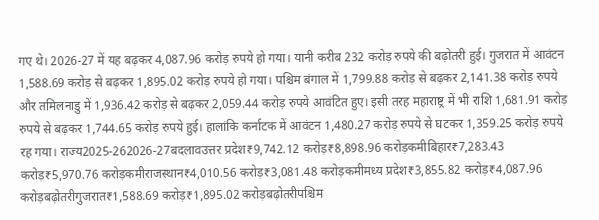गए थे। 2026-27 में यह बढ़कर 4,087.96 करोड़ रुपये हो गया। यानी करीब 232 करोड़ रुपये की बढ़ोतरी हुई। गुजरात में आवंटन 1,588.69 करोड़ से बढ़कर 1,895.02 करोड़ रुपये हो गया। पश्चिम बंगाल में 1,799.88 करोड़ से बढ़कर 2,141.38 करोड़ रुपये और तमिलनाडु में 1,936.42 करोड़ से बढ़कर 2,059.44 करोड़ रुपये आवंटित हुए। इसी तरह महाराष्ट्र में भी राशि 1,681.91 करोड़ रुपये से बढ़कर 1,744.65 करोड़ रुपये हुई। हालांकि कर्नाटक में आवंटन 1,480.27 करोड़ रुपये से घटकर 1,359.25 करोड़ रुपये रह गया। राज्य2025-262026-27बदलावउत्तर प्रदेश₹9,742.12 करोड़₹8,898.96 करोड़कमीबिहार₹7,283.43 करोड़₹5,970.76 करोड़कमीराजस्थान₹4,010.56 करोड़₹3,081.48 करोड़कमीमध्य प्रदेश₹3,855.82 करोड़₹4,087.96 करोड़बढ़ोतरीगुजरात₹1,588.69 करोड़₹1,895.02 करोड़बढ़ोतरीपश्चिम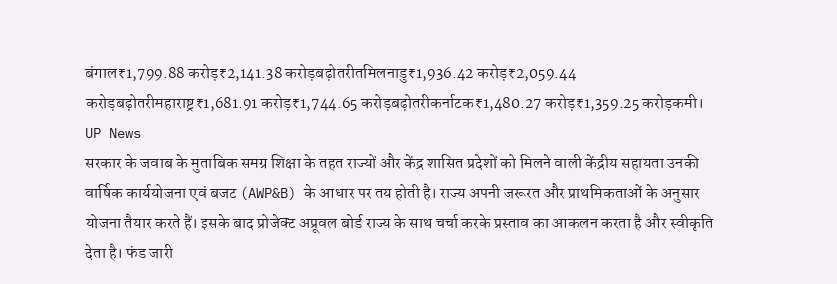बंगाल₹1,799.88 करोड़₹2,141.38 करोड़बढ़ोतरीतमिलनाडु₹1,936.42 करोड़₹2,059.44 करोड़बढ़ोतरीमहाराष्ट्र₹1,681.91 करोड़₹1,744.65 करोड़बढ़ोतरीकर्नाटक₹1,480.27 करोड़₹1,359.25 करोड़कमी।
UP News
सरकार के जवाब के मुताबिक समग्र शिक्षा के तहत राज्यों और केंद्र शासित प्रदेशों को मिलने वाली केंद्रीय सहायता उनकी वार्षिक कार्ययोजना एवं बजट (AWP&B) के आधार पर तय होती है। राज्य अपनी जरूरत और प्राथमिकताओं के अनुसार योजना तैयार करते हैं। इसके बाद प्रोजेक्ट अप्रूवल बोर्ड राज्य के साथ चर्चा करके प्रस्ताव का आकलन करता है और स्वीकृति देता है। फंड जारी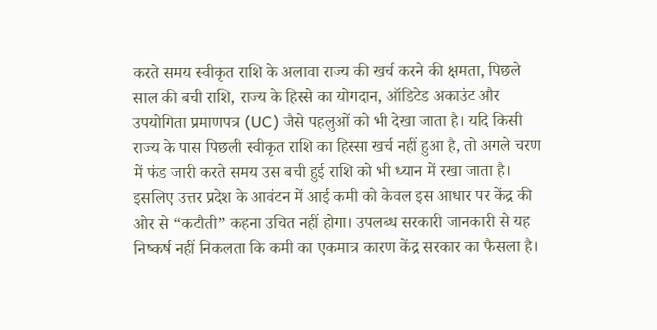करते समय स्वीकृत राशि के अलावा राज्य की खर्च करने की क्षमता, पिछले साल की बची राशि, राज्य के हिस्से का योगदान, ऑडिटेड अकाउंट और उपयोगिता प्रमाणपत्र (UC) जैसे पहलुओं को भी देखा जाता है। यदि किसी राज्य के पास पिछली स्वीकृत राशि का हिस्सा खर्च नहीं हुआ है, तो अगले चरण में फंड जारी करते समय उस बची हुई राशि को भी ध्यान में रखा जाता है। इसलिए उत्तर प्रदेश के आवंटन में आई कमी को केवल इस आधार पर केंद्र की ओर से “कटौती” कहना उचित नहीं होगा। उपलब्ध सरकारी जानकारी से यह निष्कर्ष नहीं निकलता कि कमी का एकमात्र कारण केंद्र सरकार का फैसला है।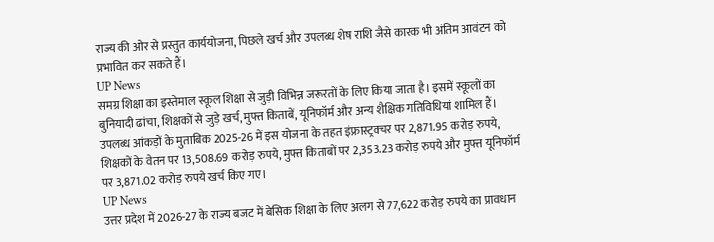राज्य की ओर से प्रस्तुत कार्ययोजना, पिछले खर्च और उपलब्ध शेष राशि जैसे कारक भी अंतिम आवंटन को प्रभावित कर सकते हैं।
UP News
समग्र शिक्षा का इस्तेमाल स्कूल शिक्षा से जुड़ी विभिन्न जरूरतों के लिए किया जाता है। इसमें स्कूलों का बुनियादी ढांचा, शिक्षकों से जुड़े खर्च, मुफ्त किताबें, यूनिफॉर्म और अन्य शैक्षिक गतिविधियां शामिल हैं। उपलब्ध आंकड़ों के मुताबिक 2025-26 में इस योजना के तहत इंफ्रास्ट्रक्चर पर 2,871.95 करोड़ रुपये, शिक्षकों के वेतन पर 13,508.69 करोड़ रुपये, मुफ्त किताबों पर 2,353.23 करोड़ रुपये और मुफ्त यूनिफॉर्म पर 3,871.02 करोड़ रुपये खर्च किए गए।
UP News
उत्तर प्रदेश में 2026-27 के राज्य बजट में बेसिक शिक्षा के लिए अलग से 77,622 करोड़ रुपये का प्रावधान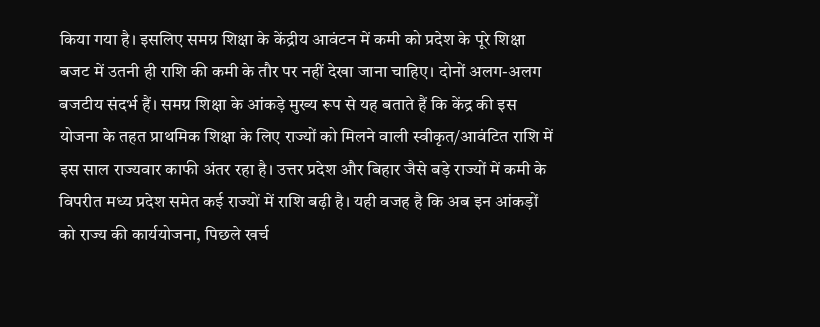किया गया है। इसलिए समग्र शिक्षा के केंद्रीय आवंटन में कमी को प्रदेश के पूरे शिक्षा बजट में उतनी ही राशि की कमी के तौर पर नहीं देखा जाना चाहिए। दोनों अलग-अलग बजटीय संदर्भ हैं। समग्र शिक्षा के आंकड़े मुख्य रूप से यह बताते हैं कि केंद्र की इस योजना के तहत प्राथमिक शिक्षा के लिए राज्यों को मिलने वाली स्वीकृत/आवंटित राशि में इस साल राज्यवार काफी अंतर रहा है। उत्तर प्रदेश और बिहार जैसे बड़े राज्यों में कमी के विपरीत मध्य प्रदेश समेत कई राज्यों में राशि बढ़ी है। यही वजह है कि अब इन आंकड़ों को राज्य की कार्ययोजना, पिछले खर्च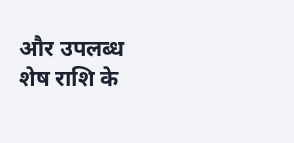और उपलब्ध शेष राशि के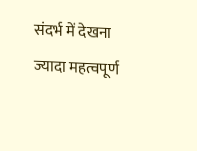संदर्भ में देखना ज्यादा महत्वपूर्ण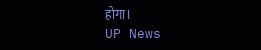होगा।
UP News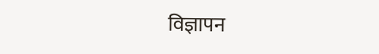विज्ञापन